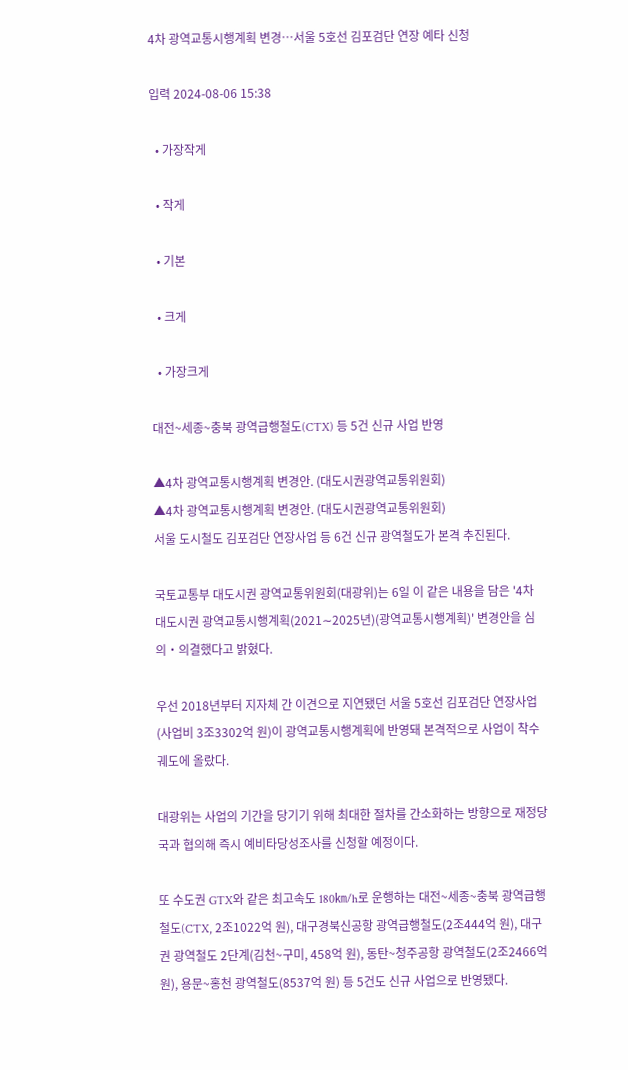4차 광역교통시행계획 변경…서울 5호선 김포검단 연장 예타 신청

입력 2024-08-06 15:38

  • 가장작게

  • 작게

  • 기본

  • 크게

  • 가장크게

대전~세종~충북 광역급행철도(CTX) 등 5건 신규 사업 반영

▲4차 광역교통시행계획 변경안. (대도시권광역교통위원회)
▲4차 광역교통시행계획 변경안. (대도시권광역교통위원회)
서울 도시철도 김포검단 연장사업 등 6건 신규 광역철도가 본격 추진된다.

국토교통부 대도시권 광역교통위원회(대광위)는 6일 이 같은 내용을 담은 '4차 대도시권 광역교통시행계획(2021∼2025년)(광역교통시행계획)' 변경안을 심의‧의결했다고 밝혔다.

우선 2018년부터 지자체 간 이견으로 지연됐던 서울 5호선 김포검단 연장사업(사업비 3조3302억 원)이 광역교통시행계획에 반영돼 본격적으로 사업이 착수 궤도에 올랐다.

대광위는 사업의 기간을 당기기 위해 최대한 절차를 간소화하는 방향으로 재정당국과 협의해 즉시 예비타당성조사를 신청할 예정이다.

또 수도권 GTX와 같은 최고속도 180㎞/h로 운행하는 대전~세종~충북 광역급행철도(CTX, 2조1022억 원), 대구경북신공항 광역급행철도(2조444억 원), 대구권 광역철도 2단계(김천~구미, 458억 원), 동탄~청주공항 광역철도(2조2466억 원), 용문~홍천 광역철도(8537억 원) 등 5건도 신규 사업으로 반영됐다.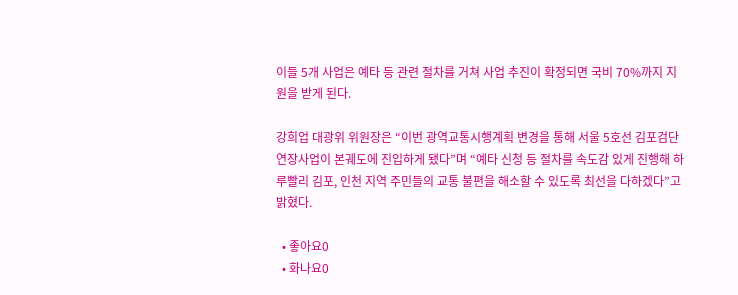이들 5개 사업은 예타 등 관련 절차를 거쳐 사업 추진이 확정되면 국비 70%까지 지원을 받게 된다.

강희업 대광위 위원장은 “이번 광역교통시행계획 변경을 통해 서울 5호선 김포검단 연장사업이 본궤도에 진입하게 됐다”며 “예타 신청 등 절차를 속도감 있게 진행해 하루빨리 김포, 인천 지역 주민들의 교통 불편을 해소할 수 있도록 최선을 다하겠다”고 밝혔다.

  • 좋아요0
  • 화나요0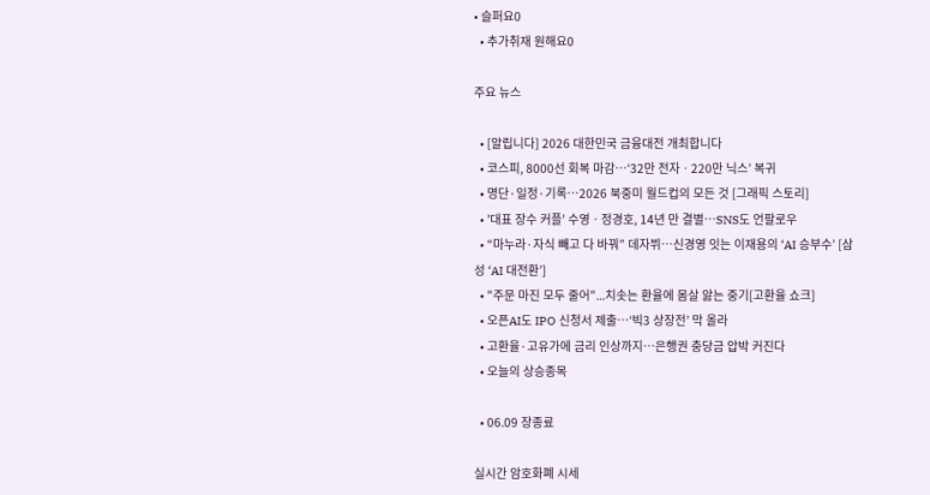• 슬퍼요0
  • 추가취재 원해요0

주요 뉴스

  • [알립니다] 2026 대한민국 금융대전 개최합니다
  • 코스피, 8000선 회복 마감⋯‘32만 전자ㆍ220만 닉스’ 복귀
  • 명단·일정·기록…2026 북중미 월드컵의 모든 것 [그래픽 스토리]
  • '대표 장수 커플' 수영ㆍ정경호, 14년 만 결별⋯SNS도 언팔로우
  • “마누라·자식 빼고 다 바꿔” 데자뷔…신경영 잇는 이재용의 ‘AI 승부수’ [삼성 ‘AI 대전환’]
  • "주문 마진 모두 줄어"...치솟는 환율에 몸살 앓는 중기[고환율 쇼크]
  • 오픈AI도 IPO 신청서 제출⋯‘빅3 상장전’ 막 올라
  • 고환율·고유가에 금리 인상까지…은행권 충당금 압박 커진다
  • 오늘의 상승종목

  • 06.09 장종료

실시간 암호화폐 시세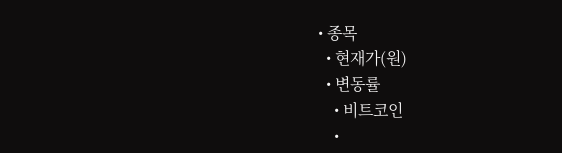• 종목
  • 현재가(원)
  • 변동률
    • 비트코인
    •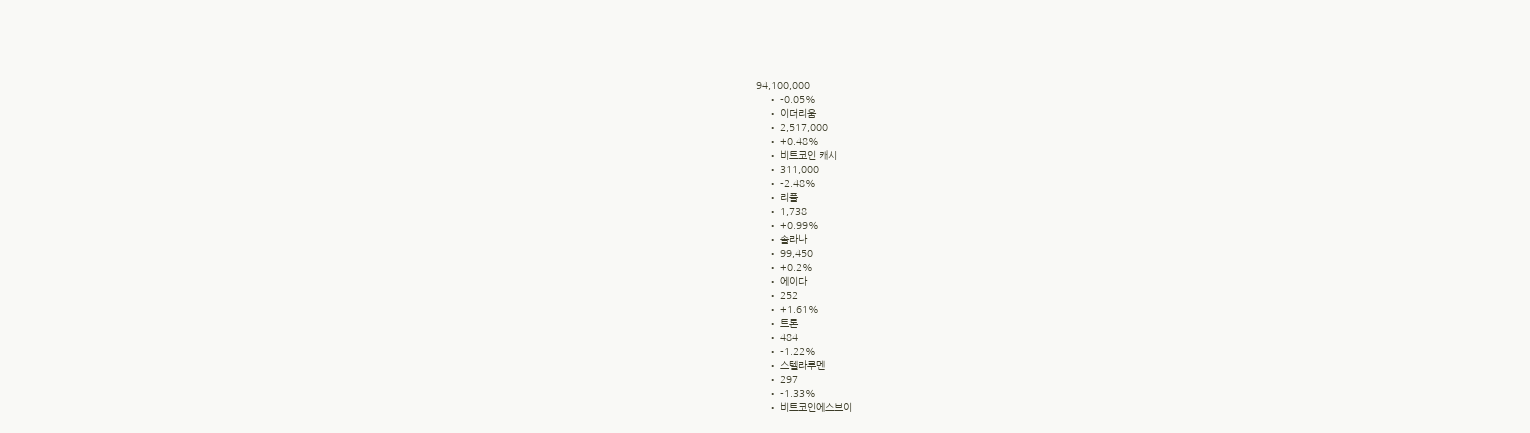94,100,000
    • -0.05%
    • 이더리움
    • 2,517,000
    • +0.48%
    • 비트코인 캐시
    • 311,000
    • -2.48%
    • 리플
    • 1,738
    • +0.99%
    • 솔라나
    • 99,450
    • +0.2%
    • 에이다
    • 252
    • +1.61%
    • 트론
    • 484
    • -1.22%
    • 스텔라루멘
    • 297
    • -1.33%
    • 비트코인에스브이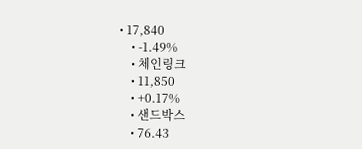• 17,840
    • -1.49%
    • 체인링크
    • 11,850
    • +0.17%
    • 샌드박스
    • 76.43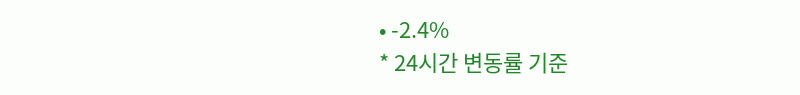• -2.4%
* 24시간 변동률 기준